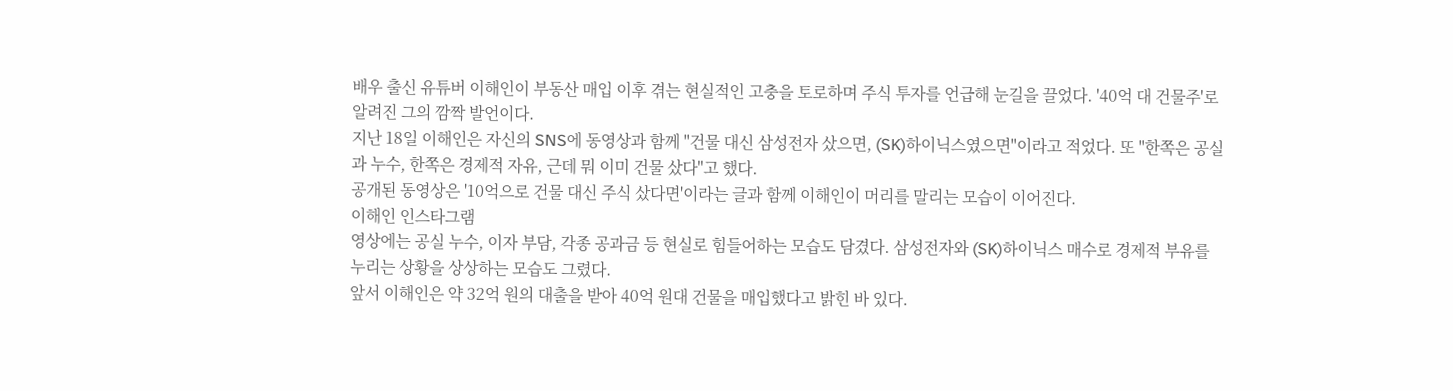배우 출신 유튜버 이해인이 부동산 매입 이후 겪는 현실적인 고충을 토로하며 주식 투자를 언급해 눈길을 끌었다. '40억 대 건물주'로 알려진 그의 깜짝 발언이다.
지난 18일 이해인은 자신의 SNS에 동영상과 함께 "건물 대신 삼성전자 샀으면, (SK)하이닉스였으면"이라고 적었다. 또 "한쪽은 공실과 누수, 한쪽은 경제적 자유, 근데 뭐 이미 건물 샀다"고 했다.
공개된 동영상은 '10억으로 건물 대신 주식 샀다면'이라는 글과 함께 이해인이 머리를 말리는 모습이 이어진다.
이해인 인스타그램
영상에는 공실 누수, 이자 부담, 각종 공과금 등 현실로 힘들어하는 모습도 담겼다. 삼성전자와 (SK)하이닉스 매수로 경제적 부유를 누리는 상황을 상상하는 모습도 그렸다.
앞서 이해인은 약 32억 원의 대출을 받아 40억 원대 건물을 매입했다고 밝힌 바 있다.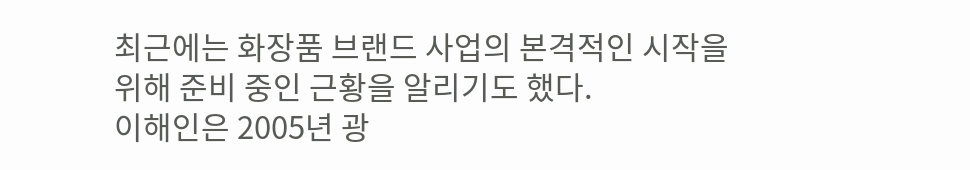최근에는 화장품 브랜드 사업의 본격적인 시작을 위해 준비 중인 근황을 알리기도 했다.
이해인은 2005년 광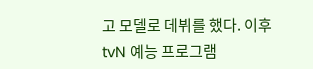고 모델로 데뷔를 했다. 이후 tvN 예능 프로그램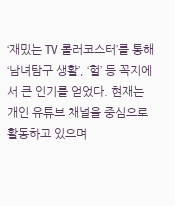‘재밌는 TV 롤러코스터’를 통해 ‘남녀탐구 생활’, ‘헐’ 등 꼭지에서 큰 인기를 얻었다. 현재는 개인 유튜브 채널을 중심으로 활동하고 있으며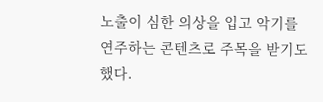노출이 심한 의상을 입고 악기를 연주하는 콘텐츠로 주목을 받기도 했다.